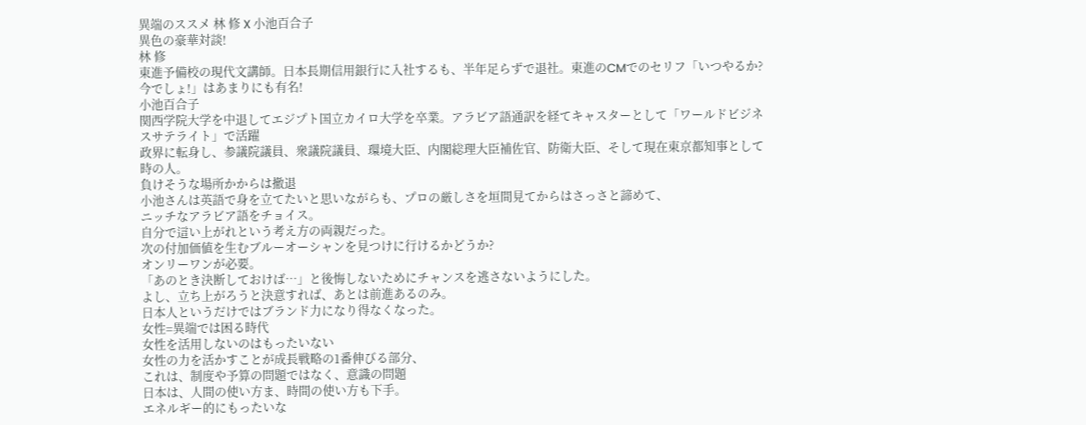異端のススメ 林 修 X 小池百合子
異色の豪華対談!
林 修
東進予備校の現代文講師。日本長期信用銀行に入社するも、半年足らずで退社。東進のCMでのセリフ「いつやるか?今でしょ!」はあまりにも有名!
小池百合子
関西学院大学を中退してエジプト国立カイロ大学を卒業。アラビア語通訳を経てキャスターとして「ワールドビジネスサテライト」で活躍
政界に転身し、参議院議員、衆議院議員、環境大臣、内閣総理大臣補佐官、防衛大臣、そして現在東京都知事として時の人。
負けそうな場所かからは撤退
小池さんは英語で身を立てたいと思いながらも、プロの厳しさを垣間見てからはさっさと諦めて、
ニッチなアラビア語をチョイス。
自分で這い上がれという考え方の両親だった。
次の付加価値を生むブルーオーシャンを見つけに行けるかどうか?
オンリーワンが必要。
「あのとき決断しておけば…」と後悔しないためにチャンスを逃さないようにした。
よし、立ち上がろうと決意すれば、あとは前進あるのみ。
日本人というだけではブランド力になり得なくなった。
女性=異端では困る時代
女性を活用しないのはもったいない
女性の力を活かすことが成長戦略の1番伸びる部分、
これは、制度や予算の問題ではなく、意識の問題
日本は、人間の使い方ま、時間の使い方も下手。
エネルギー的にもったいな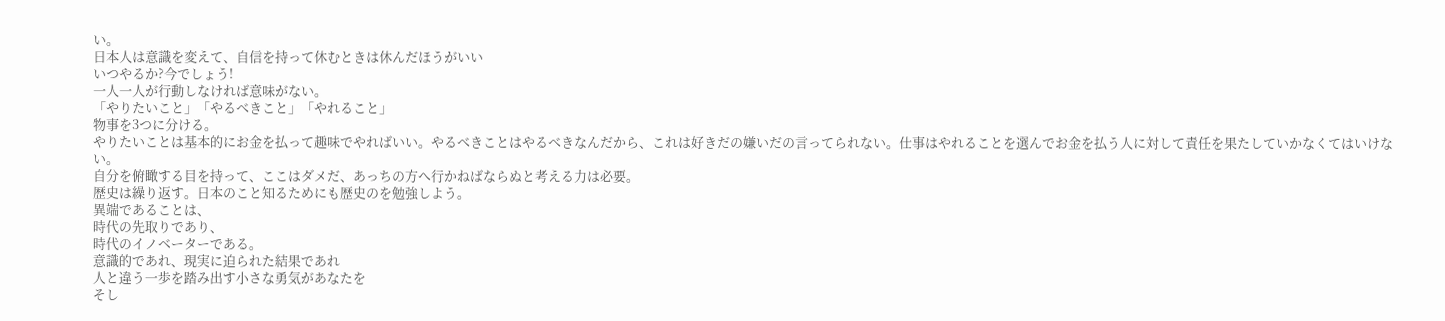い。
日本人は意識を変えて、自信を持って休むときは休んだほうがいい
いつやるか?今でしょう!
一人一人が行動しなければ意味がない。
「やりたいこと」「やるべきこと」「やれること」
物事を3つに分ける。
やりたいことは基本的にお金を払って趣味でやればいい。やるべきことはやるべきなんだから、これは好きだの嫌いだの言ってられない。仕事はやれることを選んでお金を払う人に対して責任を果たしていかなくてはいけない。
自分を俯瞰する目を持って、ここはダメだ、あっちの方へ行かねばならぬと考える力は必要。
歴史は繰り返す。日本のこと知るためにも歴史のを勉強しよう。
異端であることは、
時代の先取りであり、
時代のイノベーターである。
意識的であれ、現実に迫られた結果であれ
人と違う一歩を踏み出す小さな勇気があなたを
そし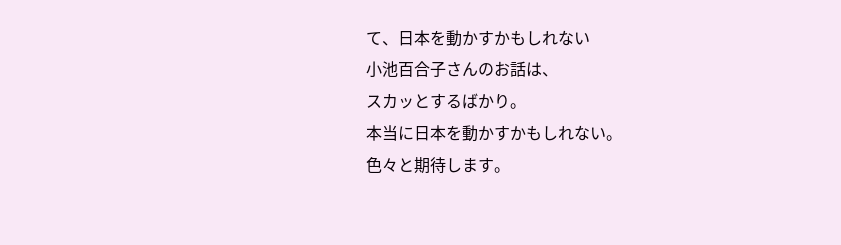て、日本を動かすかもしれない
小池百合子さんのお話は、
スカッとするばかり。
本当に日本を動かすかもしれない。
色々と期待します。